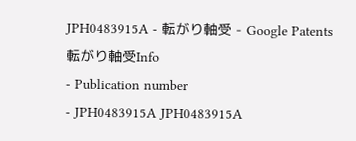JPH0483915A - 転がり軸受 - Google Patents
転がり軸受Info
- Publication number
- JPH0483915A JPH0483915A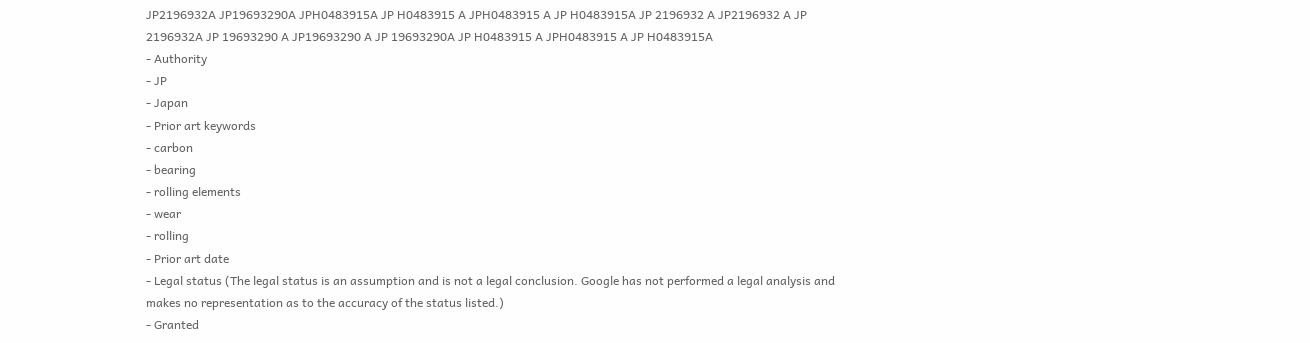JP2196932A JP19693290A JPH0483915A JP H0483915 A JPH0483915 A JP H0483915A JP 2196932 A JP2196932 A JP 2196932A JP 19693290 A JP19693290 A JP 19693290A JP H0483915 A JPH0483915 A JP H0483915A
- Authority
- JP
- Japan
- Prior art keywords
- carbon
- bearing
- rolling elements
- wear
- rolling
- Prior art date
- Legal status (The legal status is an assumption and is not a legal conclusion. Google has not performed a legal analysis and makes no representation as to the accuracy of the status listed.)
- Granted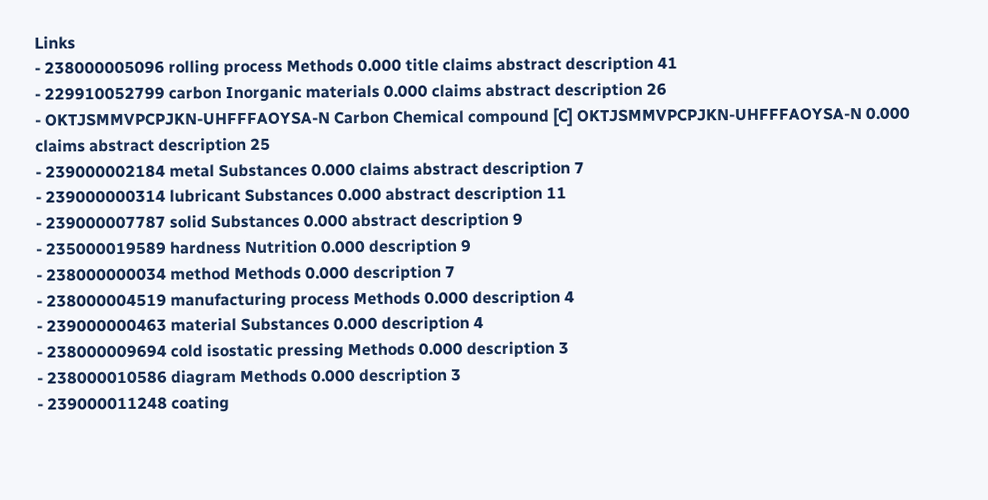Links
- 238000005096 rolling process Methods 0.000 title claims abstract description 41
- 229910052799 carbon Inorganic materials 0.000 claims abstract description 26
- OKTJSMMVPCPJKN-UHFFFAOYSA-N Carbon Chemical compound [C] OKTJSMMVPCPJKN-UHFFFAOYSA-N 0.000 claims abstract description 25
- 239000002184 metal Substances 0.000 claims abstract description 7
- 239000000314 lubricant Substances 0.000 abstract description 11
- 239000007787 solid Substances 0.000 abstract description 9
- 235000019589 hardness Nutrition 0.000 description 9
- 238000000034 method Methods 0.000 description 7
- 238000004519 manufacturing process Methods 0.000 description 4
- 239000000463 material Substances 0.000 description 4
- 238000009694 cold isostatic pressing Methods 0.000 description 3
- 238000010586 diagram Methods 0.000 description 3
- 239000011248 coating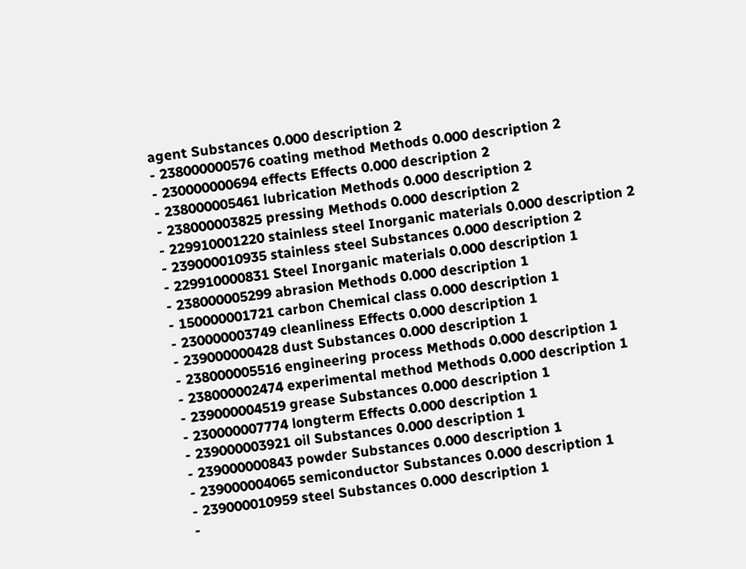agent Substances 0.000 description 2
- 238000000576 coating method Methods 0.000 description 2
- 230000000694 effects Effects 0.000 description 2
- 238000005461 lubrication Methods 0.000 description 2
- 238000003825 pressing Methods 0.000 description 2
- 229910001220 stainless steel Inorganic materials 0.000 description 2
- 239000010935 stainless steel Substances 0.000 description 2
- 229910000831 Steel Inorganic materials 0.000 description 1
- 238000005299 abrasion Methods 0.000 description 1
- 150000001721 carbon Chemical class 0.000 description 1
- 230000003749 cleanliness Effects 0.000 description 1
- 239000000428 dust Substances 0.000 description 1
- 238000005516 engineering process Methods 0.000 description 1
- 238000002474 experimental method Methods 0.000 description 1
- 239000004519 grease Substances 0.000 description 1
- 230000007774 longterm Effects 0.000 description 1
- 239000003921 oil Substances 0.000 description 1
- 239000000843 powder Substances 0.000 description 1
- 239000004065 semiconductor Substances 0.000 description 1
- 239000010959 steel Substances 0.000 description 1
-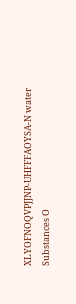XLYOFNOQVPJJNP-UHFFFAOYSA-N water Substances O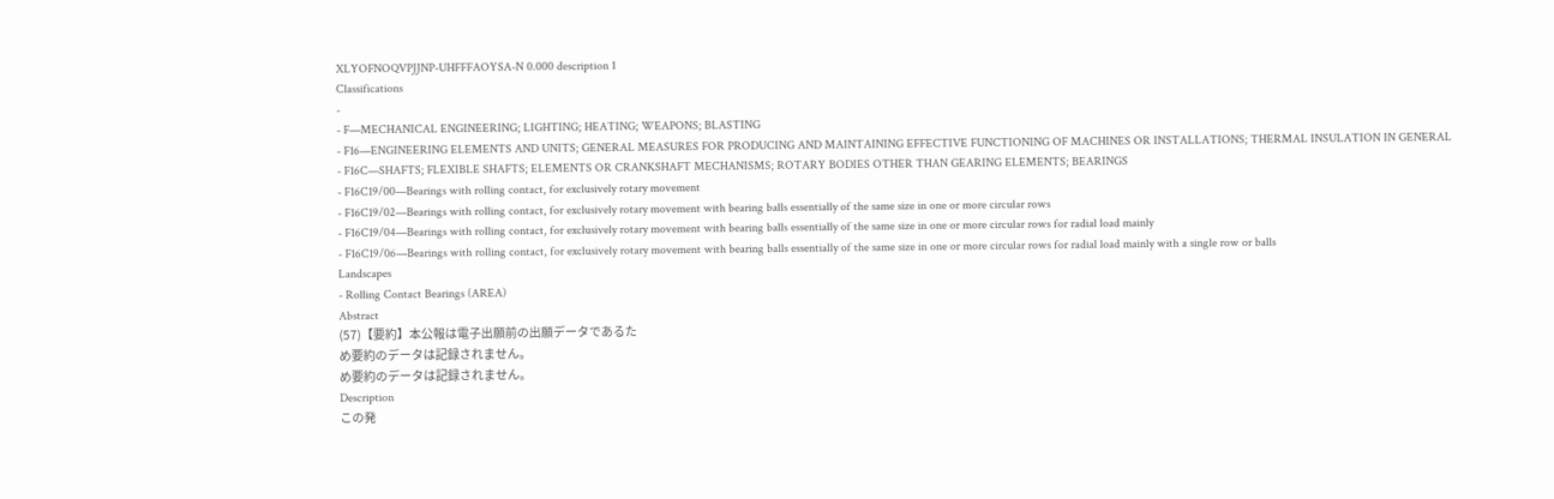XLYOFNOQVPJJNP-UHFFFAOYSA-N 0.000 description 1
Classifications
-
- F—MECHANICAL ENGINEERING; LIGHTING; HEATING; WEAPONS; BLASTING
- F16—ENGINEERING ELEMENTS AND UNITS; GENERAL MEASURES FOR PRODUCING AND MAINTAINING EFFECTIVE FUNCTIONING OF MACHINES OR INSTALLATIONS; THERMAL INSULATION IN GENERAL
- F16C—SHAFTS; FLEXIBLE SHAFTS; ELEMENTS OR CRANKSHAFT MECHANISMS; ROTARY BODIES OTHER THAN GEARING ELEMENTS; BEARINGS
- F16C19/00—Bearings with rolling contact, for exclusively rotary movement
- F16C19/02—Bearings with rolling contact, for exclusively rotary movement with bearing balls essentially of the same size in one or more circular rows
- F16C19/04—Bearings with rolling contact, for exclusively rotary movement with bearing balls essentially of the same size in one or more circular rows for radial load mainly
- F16C19/06—Bearings with rolling contact, for exclusively rotary movement with bearing balls essentially of the same size in one or more circular rows for radial load mainly with a single row or balls
Landscapes
- Rolling Contact Bearings (AREA)
Abstract
(57)【要約】本公報は電子出願前の出願データであるた
め要約のデータは記録されません。
め要約のデータは記録されません。
Description
この発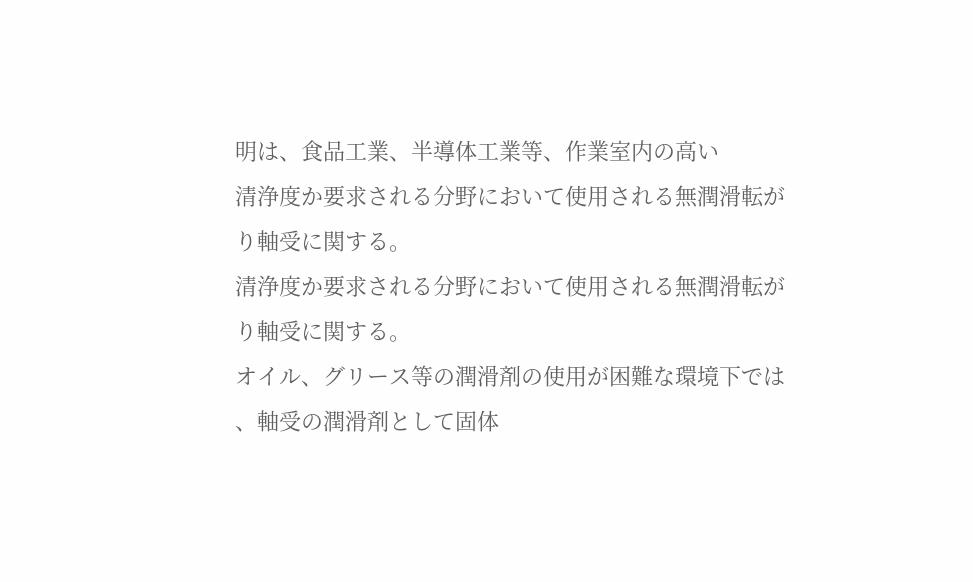明は、食品工業、半導体工業等、作業室内の高い
清浄度か要求される分野において使用される無潤滑転が
り軸受に関する。
清浄度か要求される分野において使用される無潤滑転が
り軸受に関する。
オイル、グリース等の潤滑剤の使用が困難な環境下では
、軸受の潤滑剤として固体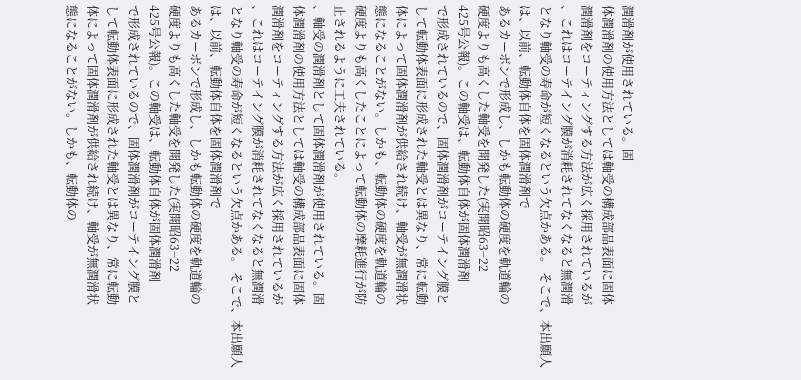潤滑剤が使用されている。固
体潤滑剤の使用方法としては軸受の構成部品表面に固体
潤滑剤をコーティングする方法が広く採用されているが
、これはコーテイング膜が消耗されてなくなると無潤滑
となり軸受の寿命が短くなるという欠点かある。 そこで、本出願人は、以前、転動体自体を固体潤滑剤で
あるカーボンで形成し、しかも転動体の硬度を軌道輪の
硬度よりも高くした軸受を開発した(実開昭63−22
425号公報)。この軸受は、転動体自体が固体潤滑剤
で形成されているので、固体潤滑剤がコーテイング膜と
して転動体表面に形成された軸受とは異なり、常に転動
体によって固体潤滑剤が供給され続け、軸受が無潤滑状
態になることがない。しかも、転動体の硬度を軌道輪の
硬度よりも高くしたことによって転動体の摩耗進行が防
止されるように工夫されている。
、軸受の潤滑剤として固体潤滑剤が使用されている。固
体潤滑剤の使用方法としては軸受の構成部品表面に固体
潤滑剤をコーティングする方法が広く採用されているが
、これはコーテイング膜が消耗されてなくなると無潤滑
となり軸受の寿命が短くなるという欠点かある。 そこで、本出願人は、以前、転動体自体を固体潤滑剤で
あるカーボンで形成し、しかも転動体の硬度を軌道輪の
硬度よりも高くした軸受を開発した(実開昭63−22
425号公報)。この軸受は、転動体自体が固体潤滑剤
で形成されているので、固体潤滑剤がコーテイング膜と
して転動体表面に形成された軸受とは異なり、常に転動
体によって固体潤滑剤が供給され続け、軸受が無潤滑状
態になることがない。しかも、転動体の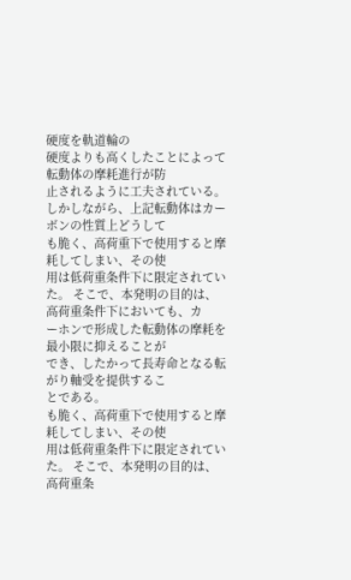硬度を軌道輪の
硬度よりも高くしたことによって転動体の摩耗進行が防
止されるように工夫されている。
しかしながら、上記転動体はカーボンの性質上どうして
も脆く、高荷重下で使用すると摩耗してしまい、その使
用は低荷重条件下に限定されていた。 そこで、本発明の目的は、高荷重条件下においても、カ
ーホンで形成した転動体の摩耗を最小限に抑えることが
でき、したかって長寿命となる転がり軸受を提供するこ
とである。
も脆く、高荷重下で使用すると摩耗してしまい、その使
用は低荷重条件下に限定されていた。 そこで、本発明の目的は、高荷重条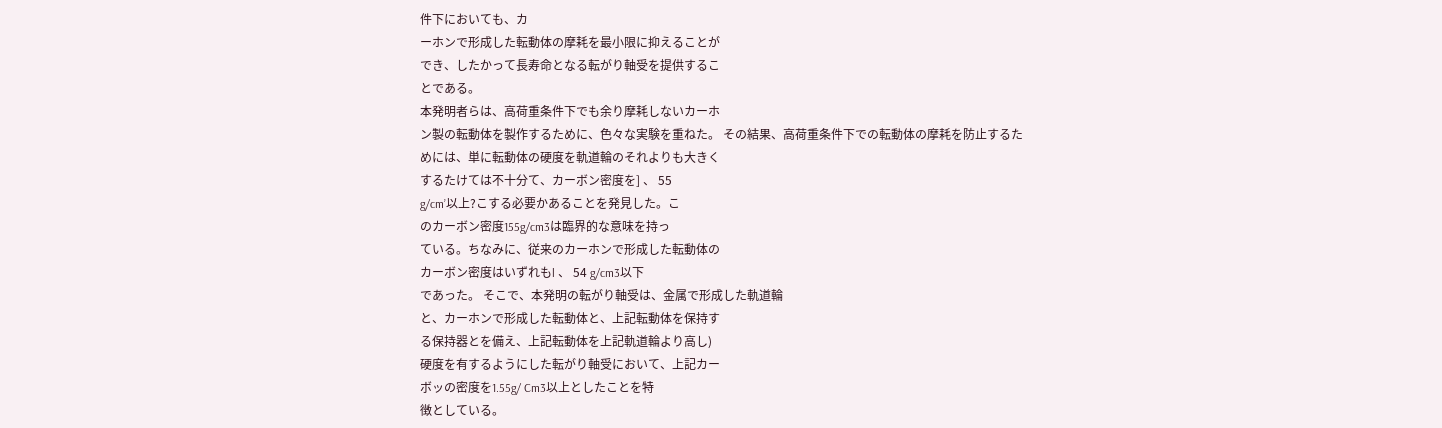件下においても、カ
ーホンで形成した転動体の摩耗を最小限に抑えることが
でき、したかって長寿命となる転がり軸受を提供するこ
とである。
本発明者らは、高荷重条件下でも余り摩耗しないカーホ
ン製の転動体を製作するために、色々な実験を重ねた。 その結果、高荷重条件下での転動体の摩耗を防止するた
めには、単に転動体の硬度を軌道輪のそれよりも大きく
するたけては不十分て、カーボン密度を] 、 55
g/cm’以上?こする必要かあることを発見した。こ
のカーボン密度155g/cm3は臨界的な意味を持っ
ている。ちなみに、従来のカーホンで形成した転動体の
カーボン密度はいずれもl 、 54 g/cm3以下
であった。 そこで、本発明の転がり軸受は、金属で形成した軌道輪
と、カーホンで形成した転動体と、上記転動体を保持す
る保持器とを備え、上記転動体を上記軌道輪より高し)
硬度を有するようにした転がり軸受において、上記カー
ボッの密度を1.55g/ Cm3以上としたことを特
徴としている。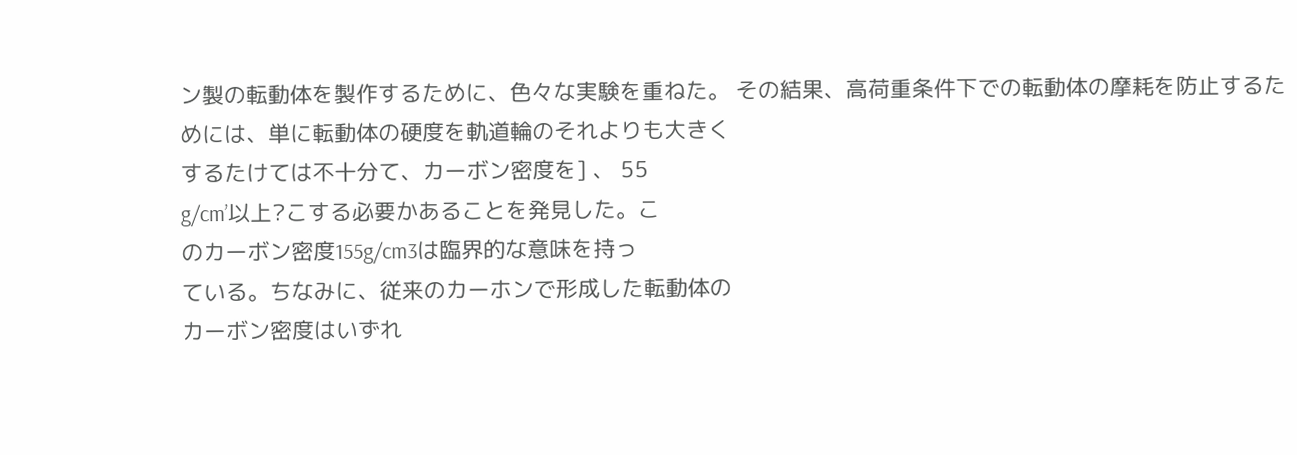ン製の転動体を製作するために、色々な実験を重ねた。 その結果、高荷重条件下での転動体の摩耗を防止するた
めには、単に転動体の硬度を軌道輪のそれよりも大きく
するたけては不十分て、カーボン密度を] 、 55
g/cm’以上?こする必要かあることを発見した。こ
のカーボン密度155g/cm3は臨界的な意味を持っ
ている。ちなみに、従来のカーホンで形成した転動体の
カーボン密度はいずれ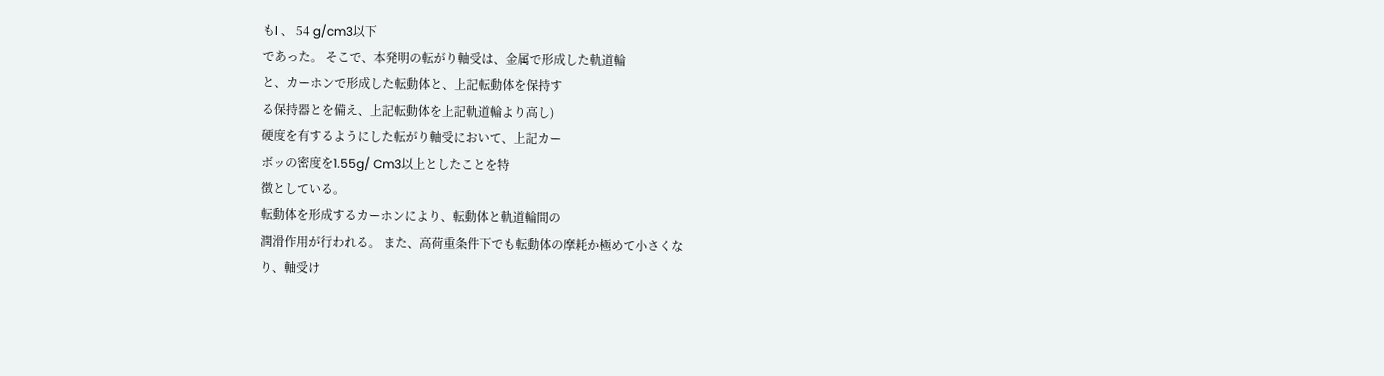もl 、 54 g/cm3以下
であった。 そこで、本発明の転がり軸受は、金属で形成した軌道輪
と、カーホンで形成した転動体と、上記転動体を保持す
る保持器とを備え、上記転動体を上記軌道輪より高し)
硬度を有するようにした転がり軸受において、上記カー
ボッの密度を1.55g/ Cm3以上としたことを特
徴としている。
転動体を形成するカーホンにより、転動体と軌道輪間の
潤滑作用が行われる。 また、高荷重条件下でも転動体の摩耗か極めて小さくな
り、軸受け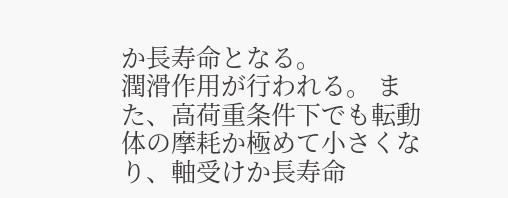か長寿命となる。
潤滑作用が行われる。 また、高荷重条件下でも転動体の摩耗か極めて小さくな
り、軸受けか長寿命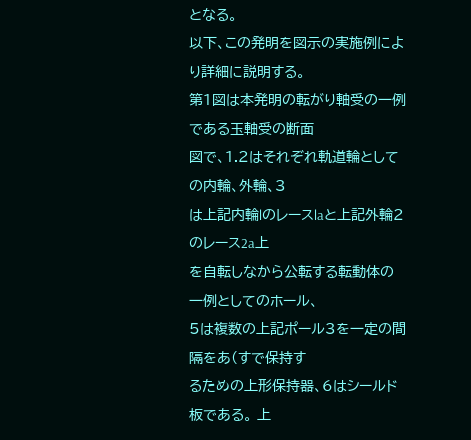となる。
以下、この発明を図示の実施例により詳細に説明する。
第1図は本発明の転がり軸受の一例である玉軸受の断面
図で、1.2はそれぞれ軌道輪としての内輪、外輪、3
は上記内輪lのレースlaと上記外輪2のレース2a上
を自転しなから公転する転動体の一例としてのホール、
5は複数の上記ポール3を一定の間隔をあ(すで保持す
るための上形保持器、6はシールド板である。 上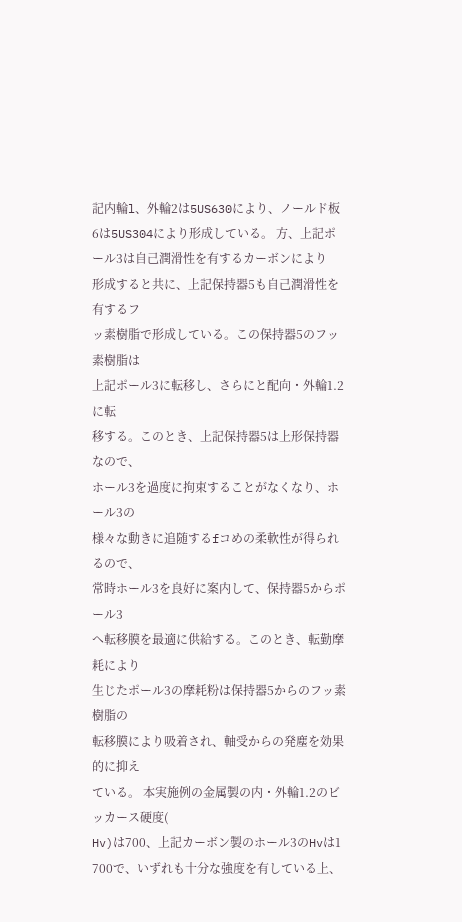記内輪l、外輪2は5US630により、ノールド板
6は5US304により形成している。 方、上記ポール3は自己潤滑性を有するカーボンにより
形成すると共に、上記保持器5も自己潤滑性を有するフ
ッ素樹脂で形成している。この保持器5のフッ素樹脂は
上記ポール3に転移し、さらにと配向・外輪1.2に転
移する。このとき、上記保持器5は上形保持器なので、
ホール3を過度に拘束することがなくなり、ホール3の
様々な動きに追随するfコめの柔軟性が得られるので、
常時ホール3を良好に案内して、保持器5からポール3
へ転移膜を最適に供給する。このとき、転勤摩耗により
生じたポール3の摩耗粉は保持器5からのフッ素樹脂の
転移膜により吸着され、軸受からの発塵を効果的に抑え
ている。 本実施例の金属製の内・外輪1.2のビッカース硬度(
Hv)は700、上記カーボン製のホール3のHvは1
700で、いずれも十分な強度を有している上、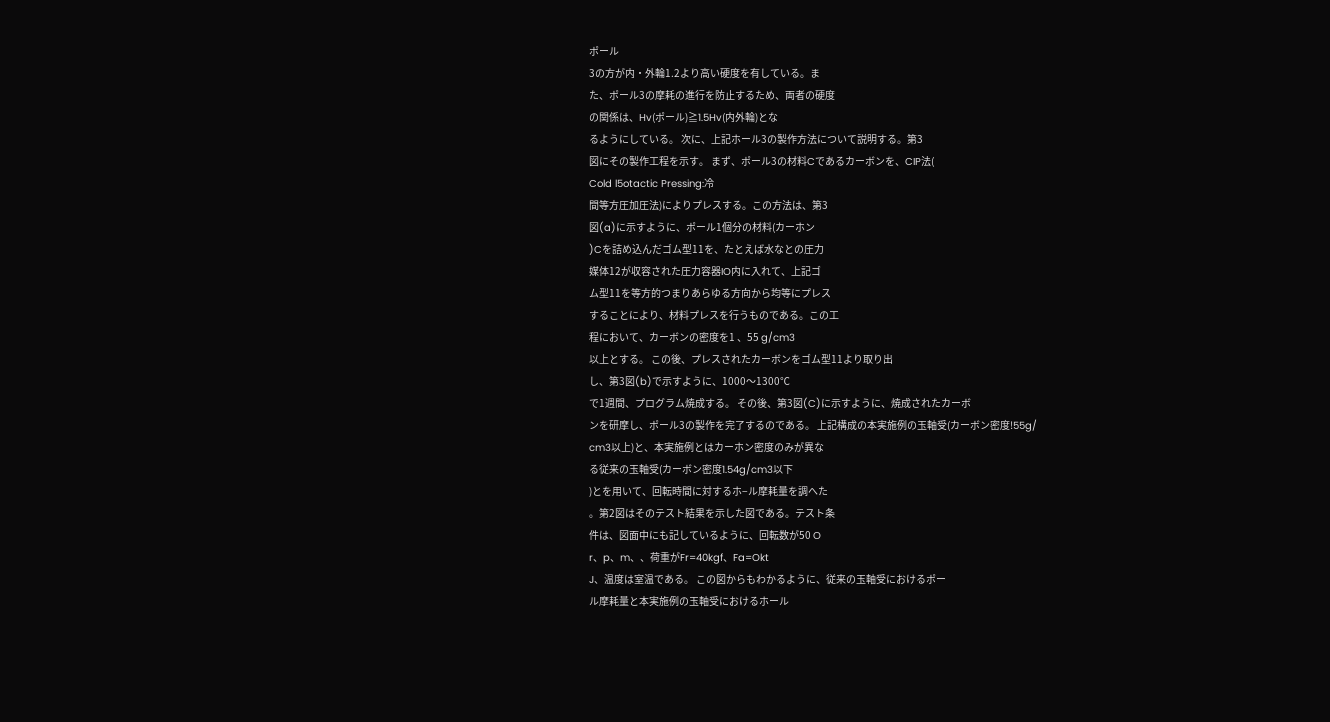ポール
3の方が内・外輪1.2より高い硬度を有している。ま
た、ポール3の摩耗の進行を防止するため、両者の硬度
の関係は、Hv(ポール)≧1.5Hv(内外輪)とな
るようにしている。 次に、上記ホール3の製作方法について説明する。第3
図にその製作工程を示す。 まず、ポール3の材料Cであるカーボンを、CIP法(
Cold l5otactic Pressing:冷
間等方圧加圧法)によりプレスする。この方法は、第3
図(a)に示すように、ポール1個分の材料(カーホン
)Cを詰め込んだゴム型11を、たとえば水なとの圧力
媒体12が収容された圧力容器IO内に入れて、上記ゴ
ム型11を等方的つまりあらゆる方向から均等にプレス
することにより、材料プレスを行うものである。この工
程において、カーボンの密度を1 、55 g/cm3
以上とする。 この後、プレスされたカーボンをゴム型11より取り出
し、第3図(b)で示すように、1000〜1300℃
で1週間、プログラム焼成する。 その後、第3図(C)に示すように、焼成されたカーボ
ンを研摩し、ポール3の製作を完了するのである。 上記構成の本実施例の玉軸受(カーボン密度!55g/
cm3以上)と、本実施例とはカーホン密度のみが異な
る従来の玉軸受(カーボン密度1.54g/cm3以下
)とを用いて、回転時間に対するホ−ル摩耗量を調へた
。第2図はそのテスト結果を示した図である。テスト条
件は、図面中にも記しているように、回転数が50 O
r、p、m、、荷重がFr=40kgf、Fa=Okt
J、温度は室温である。 この図からもわかるように、従来の玉軸受におけるポー
ル摩耗量と本実施例の玉軸受におけるホール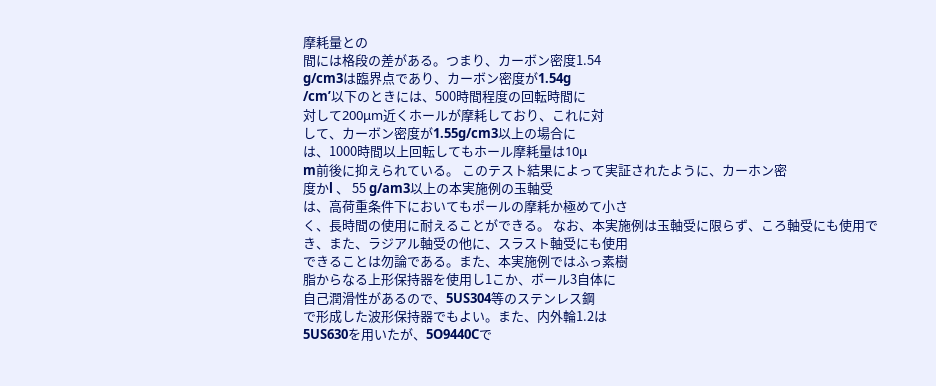摩耗量との
間には格段の差がある。つまり、カーボン密度1.54
g/cm3は臨界点であり、カーボン密度が1.54g
/cm’以下のときには、500時間程度の回転時間に
対して200μm近くホールが摩耗しており、これに対
して、カーボン密度が1.55g/cm3以上の場合に
は、1000時間以上回転してもホール摩耗量は10μ
m前後に抑えられている。 このテスト結果によって実証されたように、カーホン密
度かl 、 55 g/am3以上の本実施例の玉軸受
は、高荷重条件下においてもポールの摩耗か極めて小さ
く、長時間の使用に耐えることができる。 なお、本実施例は玉軸受に限らず、ころ軸受にも使用で
き、また、ラジアル軸受の他に、スラスト軸受にも使用
できることは勿論である。また、本実施例ではふっ素樹
脂からなる上形保持器を使用し1こか、ボール3自体に
自己潤滑性があるので、5US304等のステンレス鋼
で形成した波形保持器でもよい。また、内外輪1.2は
5US630を用いたが、5O9440Cで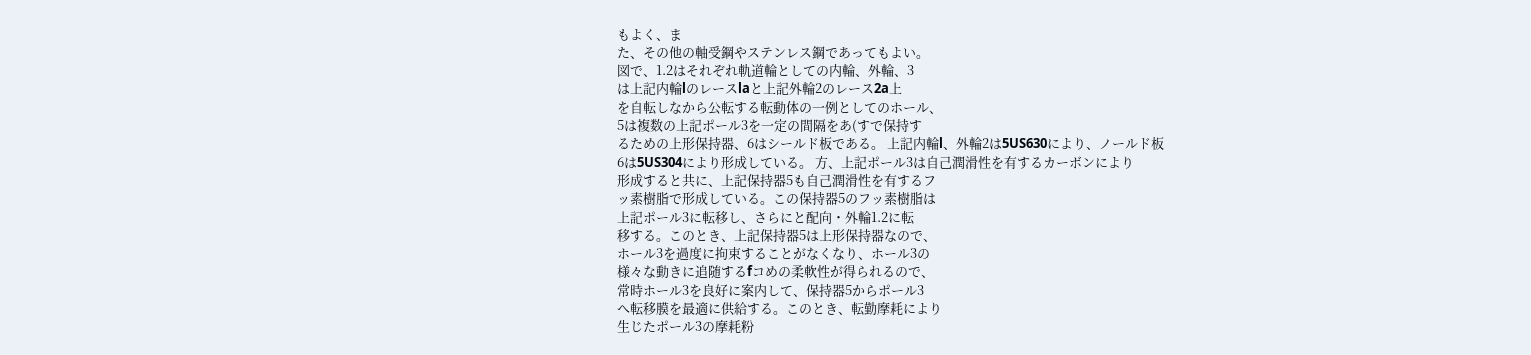もよく、ま
た、その他の軸受鋼やステンレス鋼であってもよい。
図で、1.2はそれぞれ軌道輪としての内輪、外輪、3
は上記内輪lのレースlaと上記外輪2のレース2a上
を自転しなから公転する転動体の一例としてのホール、
5は複数の上記ポール3を一定の間隔をあ(すで保持す
るための上形保持器、6はシールド板である。 上記内輪l、外輪2は5US630により、ノールド板
6は5US304により形成している。 方、上記ポール3は自己潤滑性を有するカーボンにより
形成すると共に、上記保持器5も自己潤滑性を有するフ
ッ素樹脂で形成している。この保持器5のフッ素樹脂は
上記ポール3に転移し、さらにと配向・外輪1.2に転
移する。このとき、上記保持器5は上形保持器なので、
ホール3を過度に拘束することがなくなり、ホール3の
様々な動きに追随するfコめの柔軟性が得られるので、
常時ホール3を良好に案内して、保持器5からポール3
へ転移膜を最適に供給する。このとき、転勤摩耗により
生じたポール3の摩耗粉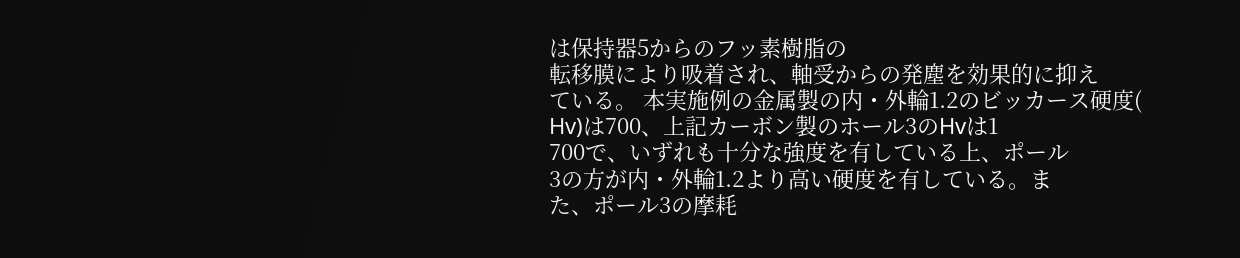は保持器5からのフッ素樹脂の
転移膜により吸着され、軸受からの発塵を効果的に抑え
ている。 本実施例の金属製の内・外輪1.2のビッカース硬度(
Hv)は700、上記カーボン製のホール3のHvは1
700で、いずれも十分な強度を有している上、ポール
3の方が内・外輪1.2より高い硬度を有している。ま
た、ポール3の摩耗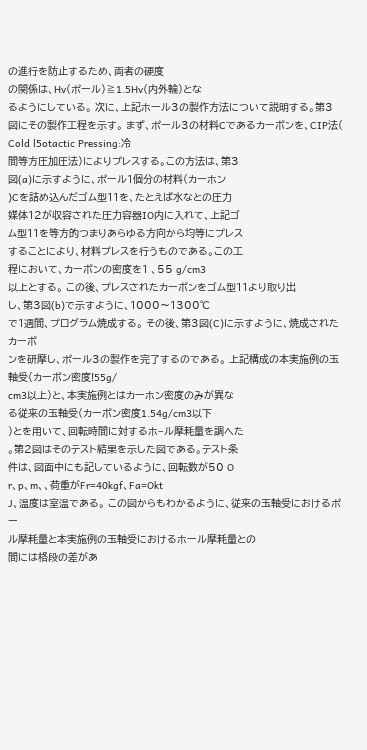の進行を防止するため、両者の硬度
の関係は、Hv(ポール)≧1.5Hv(内外輪)とな
るようにしている。 次に、上記ホール3の製作方法について説明する。第3
図にその製作工程を示す。 まず、ポール3の材料Cであるカーボンを、CIP法(
Cold l5otactic Pressing:冷
間等方圧加圧法)によりプレスする。この方法は、第3
図(a)に示すように、ポール1個分の材料(カーホン
)Cを詰め込んだゴム型11を、たとえば水なとの圧力
媒体12が収容された圧力容器IO内に入れて、上記ゴ
ム型11を等方的つまりあらゆる方向から均等にプレス
することにより、材料プレスを行うものである。この工
程において、カーボンの密度を1 、55 g/cm3
以上とする。 この後、プレスされたカーボンをゴム型11より取り出
し、第3図(b)で示すように、1000〜1300℃
で1週間、プログラム焼成する。 その後、第3図(C)に示すように、焼成されたカーボ
ンを研摩し、ポール3の製作を完了するのである。 上記構成の本実施例の玉軸受(カーボン密度!55g/
cm3以上)と、本実施例とはカーホン密度のみが異な
る従来の玉軸受(カーボン密度1.54g/cm3以下
)とを用いて、回転時間に対するホ−ル摩耗量を調へた
。第2図はそのテスト結果を示した図である。テスト条
件は、図面中にも記しているように、回転数が50 O
r、p、m、、荷重がFr=40kgf、Fa=Okt
J、温度は室温である。 この図からもわかるように、従来の玉軸受におけるポー
ル摩耗量と本実施例の玉軸受におけるホール摩耗量との
間には格段の差があ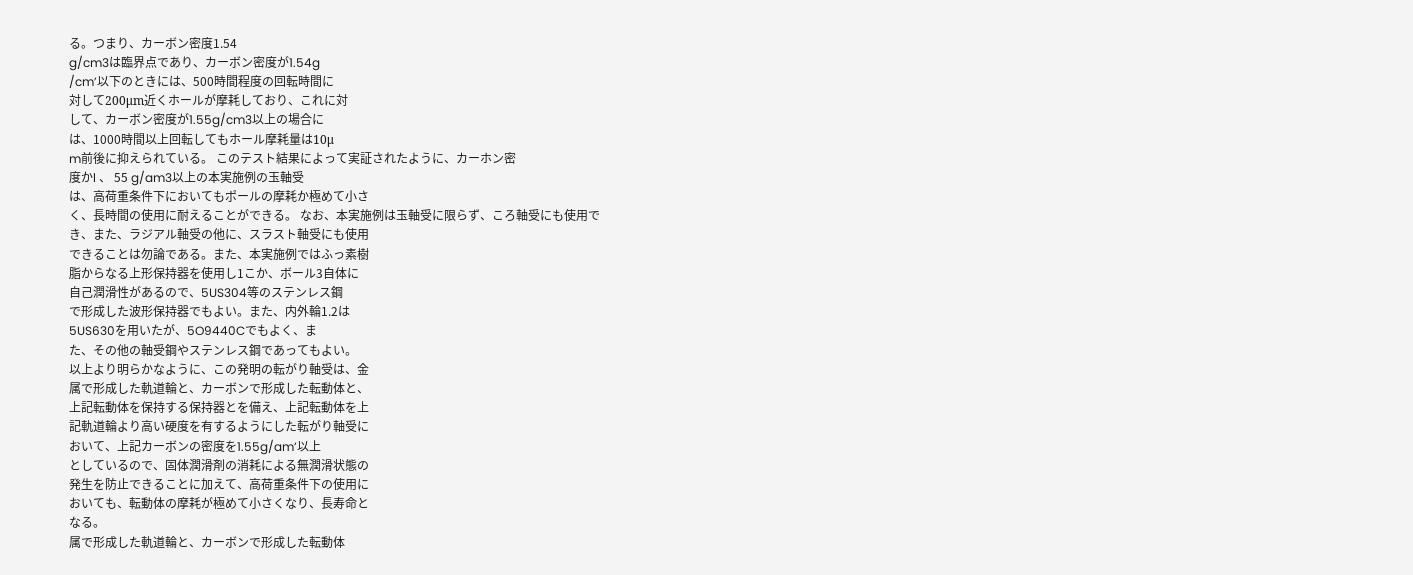る。つまり、カーボン密度1.54
g/cm3は臨界点であり、カーボン密度が1.54g
/cm’以下のときには、500時間程度の回転時間に
対して200μm近くホールが摩耗しており、これに対
して、カーボン密度が1.55g/cm3以上の場合に
は、1000時間以上回転してもホール摩耗量は10μ
m前後に抑えられている。 このテスト結果によって実証されたように、カーホン密
度かl 、 55 g/am3以上の本実施例の玉軸受
は、高荷重条件下においてもポールの摩耗か極めて小さ
く、長時間の使用に耐えることができる。 なお、本実施例は玉軸受に限らず、ころ軸受にも使用で
き、また、ラジアル軸受の他に、スラスト軸受にも使用
できることは勿論である。また、本実施例ではふっ素樹
脂からなる上形保持器を使用し1こか、ボール3自体に
自己潤滑性があるので、5US304等のステンレス鋼
で形成した波形保持器でもよい。また、内外輪1.2は
5US630を用いたが、5O9440Cでもよく、ま
た、その他の軸受鋼やステンレス鋼であってもよい。
以上より明らかなように、この発明の転がり軸受は、金
属で形成した軌道輪と、カーボンで形成した転動体と、
上記転動体を保持する保持器とを備え、上記転動体を上
記軌道輪より高い硬度を有するようにした転がり軸受に
おいて、上記カーボンの密度を1.55g/am’以上
としているので、固体潤滑剤の消耗による無潤滑状態の
発生を防止できることに加えて、高荷重条件下の使用に
おいても、転動体の摩耗が極めて小さくなり、長寿命と
なる。
属で形成した軌道輪と、カーボンで形成した転動体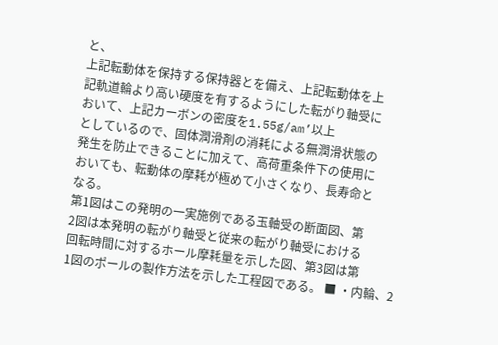と、
上記転動体を保持する保持器とを備え、上記転動体を上
記軌道輪より高い硬度を有するようにした転がり軸受に
おいて、上記カーボンの密度を1.55g/am’以上
としているので、固体潤滑剤の消耗による無潤滑状態の
発生を防止できることに加えて、高荷重条件下の使用に
おいても、転動体の摩耗が極めて小さくなり、長寿命と
なる。
第1図はこの発明の一実施例である玉軸受の断面図、第
2図は本発明の転がり軸受と従来の転がり軸受における
回転時間に対するホール摩耗量を示した図、第3図は第
1図のポールの製作方法を示した工程図である。 ■ ・内輪、2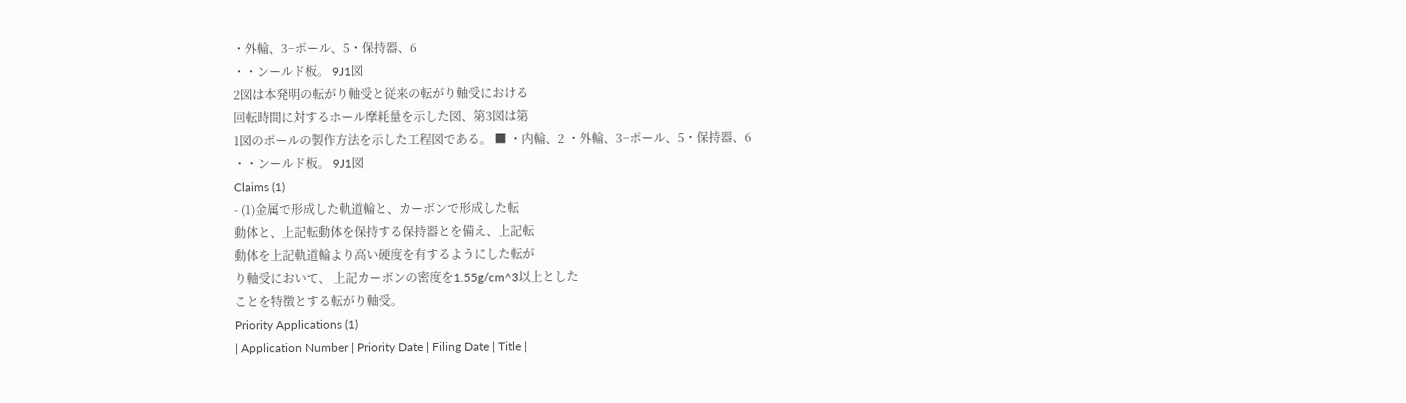・外輪、3−ポール、5・保持器、6
・・ンールド板。 9J1図
2図は本発明の転がり軸受と従来の転がり軸受における
回転時間に対するホール摩耗量を示した図、第3図は第
1図のポールの製作方法を示した工程図である。 ■ ・内輪、2 ・外輪、3−ポール、5・保持器、6
・・ンールド板。 9J1図
Claims (1)
- (1)金属で形成した軌道輪と、カーボンで形成した転
動体と、上記転動体を保持する保持器とを備え、上記転
動体を上記軌道輪より高い硬度を有するようにした転が
り軸受において、 上記カーボンの密度を1.55g/cm^3以上とした
ことを特徴とする転がり軸受。
Priority Applications (1)
| Application Number | Priority Date | Filing Date | Title |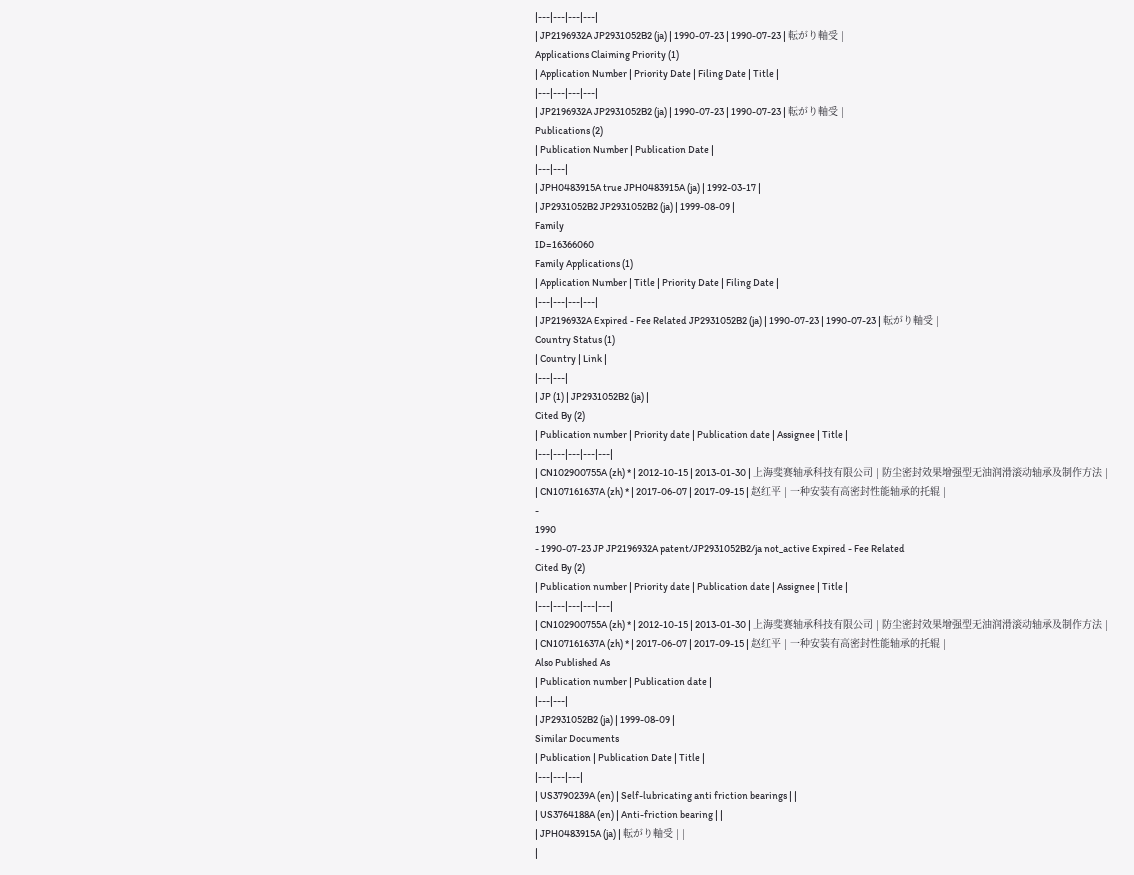|---|---|---|---|
| JP2196932A JP2931052B2 (ja) | 1990-07-23 | 1990-07-23 | 転がり軸受 |
Applications Claiming Priority (1)
| Application Number | Priority Date | Filing Date | Title |
|---|---|---|---|
| JP2196932A JP2931052B2 (ja) | 1990-07-23 | 1990-07-23 | 転がり軸受 |
Publications (2)
| Publication Number | Publication Date |
|---|---|
| JPH0483915A true JPH0483915A (ja) | 1992-03-17 |
| JP2931052B2 JP2931052B2 (ja) | 1999-08-09 |
Family
ID=16366060
Family Applications (1)
| Application Number | Title | Priority Date | Filing Date |
|---|---|---|---|
| JP2196932A Expired - Fee Related JP2931052B2 (ja) | 1990-07-23 | 1990-07-23 | 転がり軸受 |
Country Status (1)
| Country | Link |
|---|---|
| JP (1) | JP2931052B2 (ja) |
Cited By (2)
| Publication number | Priority date | Publication date | Assignee | Title |
|---|---|---|---|---|
| CN102900755A (zh) * | 2012-10-15 | 2013-01-30 | 上海斐赛轴承科技有限公司 | 防尘密封效果增强型无油润滑滚动轴承及制作方法 |
| CN107161637A (zh) * | 2017-06-07 | 2017-09-15 | 赵红平 | 一种安装有高密封性能轴承的托辊 |
-
1990
- 1990-07-23 JP JP2196932A patent/JP2931052B2/ja not_active Expired - Fee Related
Cited By (2)
| Publication number | Priority date | Publication date | Assignee | Title |
|---|---|---|---|---|
| CN102900755A (zh) * | 2012-10-15 | 2013-01-30 | 上海斐赛轴承科技有限公司 | 防尘密封效果增强型无油润滑滚动轴承及制作方法 |
| CN107161637A (zh) * | 2017-06-07 | 2017-09-15 | 赵红平 | 一种安装有高密封性能轴承的托辊 |
Also Published As
| Publication number | Publication date |
|---|---|
| JP2931052B2 (ja) | 1999-08-09 |
Similar Documents
| Publication | Publication Date | Title |
|---|---|---|
| US3790239A (en) | Self-lubricating anti friction bearings | |
| US3764188A (en) | Anti-friction bearing | |
| JPH0483915A (ja) | 転がり軸受 | |
|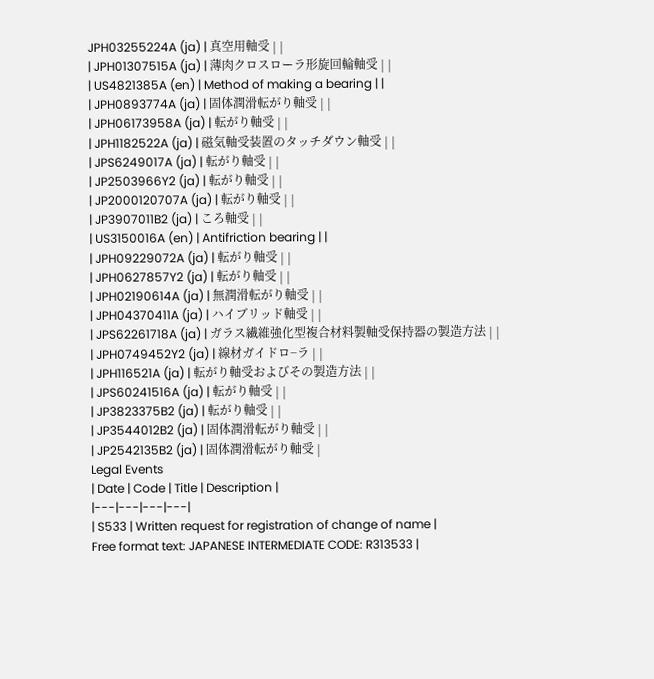JPH03255224A (ja) | 真空用軸受 | |
| JPH01307515A (ja) | 薄肉クロスローラ形旋回輪軸受 | |
| US4821385A (en) | Method of making a bearing | |
| JPH0893774A (ja) | 固体潤滑転がり軸受 | |
| JPH06173958A (ja) | 転がり軸受 | |
| JPH1182522A (ja) | 磁気軸受装置のタッチダウン軸受 | |
| JPS6249017A (ja) | 転がり軸受 | |
| JP2503966Y2 (ja) | 転がり軸受 | |
| JP2000120707A (ja) | 転がり軸受 | |
| JP3907011B2 (ja) | ころ軸受 | |
| US3150016A (en) | Antifriction bearing | |
| JPH09229072A (ja) | 転がり軸受 | |
| JPH0627857Y2 (ja) | 転がり軸受 | |
| JPH02190614A (ja) | 無潤滑転がり軸受 | |
| JPH04370411A (ja) | ハイブリッド軸受 | |
| JPS62261718A (ja) | ガラス繊維強化型複合材料製軸受保持器の製造方法 | |
| JPH0749452Y2 (ja) | 線材ガイドロ−ラ | |
| JPH116521A (ja) | 転がり軸受およびその製造方法 | |
| JPS60241516A (ja) | 転がり軸受 | |
| JP3823375B2 (ja) | 転がり軸受 | |
| JP3544012B2 (ja) | 固体潤滑転がり軸受 | |
| JP2542135B2 (ja) | 固体潤滑転がり軸受 |
Legal Events
| Date | Code | Title | Description |
|---|---|---|---|
| S533 | Written request for registration of change of name |
Free format text: JAPANESE INTERMEDIATE CODE: R313533 |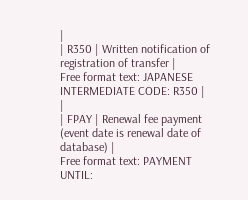|
| R350 | Written notification of registration of transfer |
Free format text: JAPANESE INTERMEDIATE CODE: R350 |
|
| FPAY | Renewal fee payment (event date is renewal date of database) |
Free format text: PAYMENT UNTIL: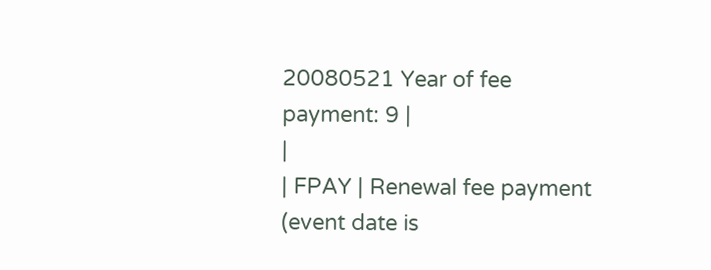20080521 Year of fee payment: 9 |
|
| FPAY | Renewal fee payment (event date is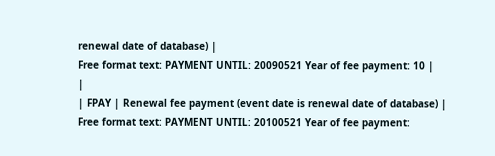renewal date of database) |
Free format text: PAYMENT UNTIL: 20090521 Year of fee payment: 10 |
|
| FPAY | Renewal fee payment (event date is renewal date of database) |
Free format text: PAYMENT UNTIL: 20100521 Year of fee payment: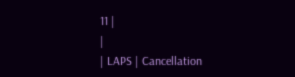11 |
|
| LAPS | Cancellation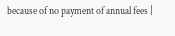because of no payment of annual fees |